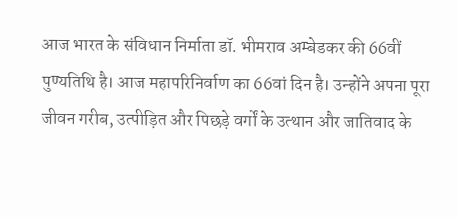आज भारत के संविधान निर्माता डॉ. भीमराव अम्बेडकर की 66वीं पुण्यतिथि है। आज महापरिनिर्वाण का 66वां दिन है। उन्होंने अपना पूरा जीवन गरीब, उत्पीड़ित और पिछड़े वर्गों के उत्थान और जातिवाद के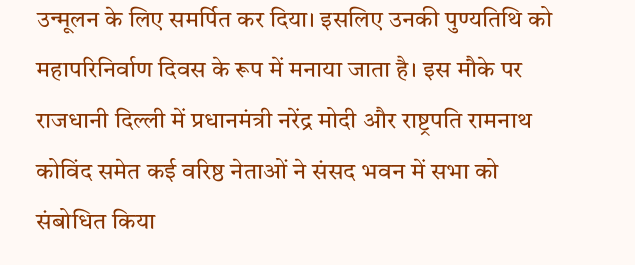उन्मूलन के लिए समर्पित कर दिया। इसलिए उनकी पुण्यतिथि को महापरिनिर्वाण दिवस के रूप में मनाया जाता है। इस मौके पर राजधानी दिल्ली में प्रधानमंत्री नरेंद्र मोदी और राष्ट्रपति रामनाथ कोविंद समेत कई वरिष्ठ नेताओं ने संसद भवन में सभा को संबोधित किया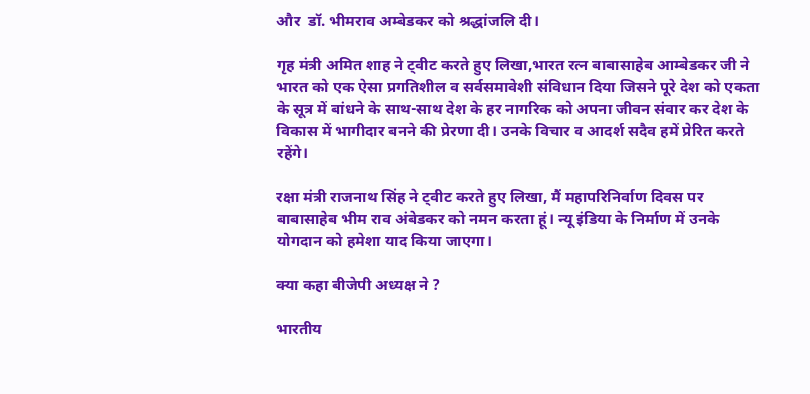और  डॉ. भीमराव अम्बेडकर को श्रद्धांजलि दी।

गृह मंत्री अमित शाह ने ट्वीट करते हुए लिखा,भारत रत्न बाबासाहेब आम्बेडकर जी ने भारत को एक ऐसा प्रगतिशील व सर्वसमावेशी संविधान दिया जिसने पूरे देश को एकता के सूत्र में बांधने के साथ-साथ देश के हर नागरिक को अपना जीवन संवार कर देश के विकास में भागीदार बनने की प्रेरणा दी। उनके विचार व आदर्श सदैव हमें प्रेरित करते रहेंगे।

रक्षा मंत्री राजनाथ सिंह ने ट्वीट करते हुए लिखा, मैं महापरिनिर्वाण दिवस पर बाबासाहेब भीम राव अंबेडकर को नमन करता हूं। न्यू इंडिया के निर्माण में उनके योगदान को हमेशा याद किया जाएगा।

क्या कहा बीजेपी अध्यक्ष ने ?

भारतीय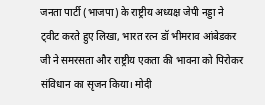जनता पार्टी (भाजपा) के राष्ट्रीय अध्यक्ष जेपी नड्डा ने ट्वीट करते हुए लिखा, भारत रत्न डॉ भीमराव आंबेडकर जी ने समरसता और राष्ट्रीय एकता की भावना को पिरोकर संविधान का सृजन किया। मोदी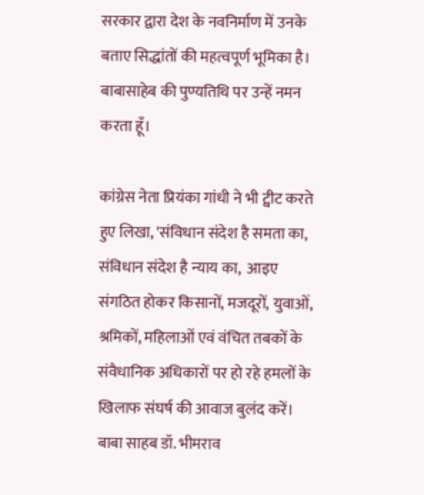सरकार द्वारा देश के नवनिर्माण में उनके बताए सिद्धांतों की महत्वपूर्ण भूमिका है। बाबासाहेब की पुण्यतिथि पर उन्हें नमन करता हूँ।

कांग्रेस नेता प्रियंका गांधी ने भी ट्वीट करते हुए लिखा, 'संविधान संदेश है समता का,  संविधान संदेश है न्याय का,  आइए संगठित होकर किसानों, मजदूरों, युवाओं, श्रमिकों, महिलाओं एवं वंचित तबकों के संवैधानिक अधिकारों पर हो रहे हमलों के खिलाफ संघर्ष की आवाज बुलंद करें। बाबा साहब डॉ. भीमराव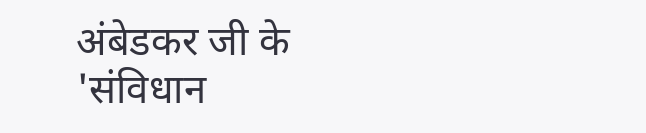अंबेडकर जी के 'संविधान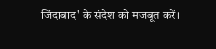जिंदाबाद' के संदेश को मजबूत करें।